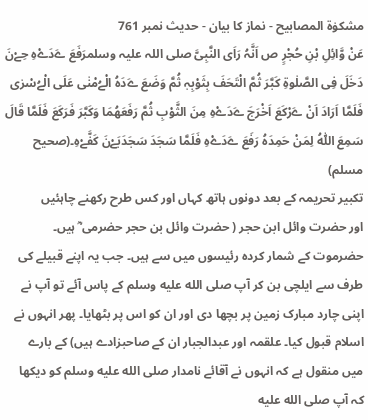مشکوٰۃ المصابیح - نماز کا بیان - حدیث نمبر 761
عَنْ وَّائِلِ بْنِ حُجْرٍ ص اَنَّہُ رَاَی النَّبِیَّ صلی اللہ علیہ وسلمرَفَعَ ےَدَےْہِ حِےْنَ دَخَلَ فِی الصَّلٰوۃِ کَبَّرَ ثُمَّ الْتَحَفَ بِثَوْبِہٖ ثُمَّ وَضَعَ ےَدَہُ الْےُمْنٰی عَلَی الْےُسْرٰی فَلَمَّا اَرَادَ اَنْ ےَرْکَعَ اَخْرَجَ ےَدَےْہِ مِنَ الثَّوْبِ ثُمَّ رَفَعَھُمَا وَکَبَّرَ فَرَکَعَ فَلَمَّا قَالَ سَمِعَ اللّٰہُ لِمَنْ حَمِدَہُ رَفَعَ ےَدَےْہِ فَلَمَّا سَجَدَ سَجَدَبَےْنَ کَفَّےْہِ۔(صحیح مسلم)
تکبیر تحریمہ کے بعد دونوں ہاتھ کہاں اور کس طرح رکھنے چاہئیں
اور حضرت وائل ابن حجر ( حضرت وائل بن حجر حضرمی ؓ ہیں۔ حضرموت کے شمار کردہ رئیسوں میں سے ہیں۔ جب یہ اپنے قبیلے کی طرف سے ایلچی بن کر آپ صلى الله عليه وسلم کے پاس آئے تو آپ نے اپنی چارد مبارک زمین پر بچھا دی اور ان کو اس پر بٹھایا۔ پھر انہوں نے اسلام قبول کیا۔ علقمہ اور عبدالجبار ان کے صاحبزادے ہیں) کے بارے میں منقول ہے کہ انہوں نے آقائے نامدار صلى الله عليه وسلم کو دیکھا کہ آپ صلى الله عليه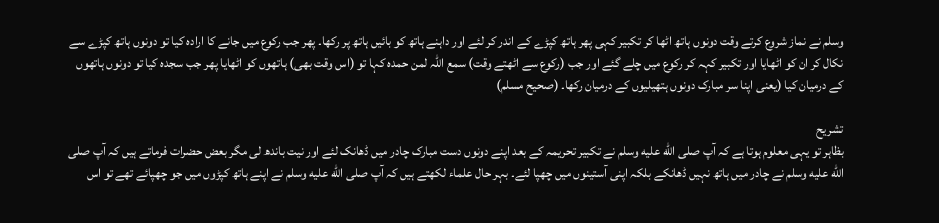وسلم نے نماز شروع کرتے وقت دونوں ہاتھ اٹھا کر تکبیر کہی پھر ہاتھ کپڑے کے اندر کر لئے اور داہنے ہاتھ کو بائیں ہاتھ پر رکھا۔ پھر جب رکوع میں جانے کا ارادہ کیا تو دونوں ہاتھ کپڑے سے نکال کر ان کو اٹھایا اور تکبیر کہہ کر رکوع میں چلے گئے اور جب (رکوع سے اٹھتے وقت) سمع اللہ لمن حمدہ کہا تو (اس وقت بھی) ہاتھوں کو اٹھایا پھر جب سجدہ کیا تو دونوں ہاتھوں کے درمیان کیا (یعنی اپنا سر مبارک دونوں ہتھیلیوں کے درمیان رکھا۔ (صحیح مسلم)

تشریح
بظاہر تو یہی معلوم ہوتا ہے کہ آپ صلى الله عليه وسلم نے تکبیر تحریمہ کے بعد اپنے دونوں دست مبارک چادر میں ڈھانک لئے اور نیت باندھ لی مگر بعض حضرات فرماتے ہیں کہ آپ صلى الله عليه وسلم نے چادر میں ہاتھ نہیں ڈھانکے بلکہ اپنی آستینوں میں چھپا لئے۔ بہر حال علماء لکھتے ہیں کہ آپ صلى الله عليه وسلم نے اپنے ہاتھ کپڑوں میں جو چھپائے تھے تو اس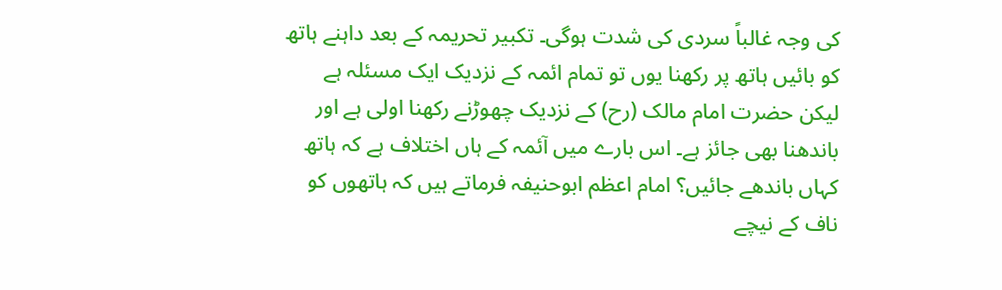کی وجہ غالباً سردی کی شدت ہوگی۔ تکبیر تحریمہ کے بعد داہنے ہاتھ کو بائیں ہاتھ پر رکھنا یوں تو تمام ائمہ کے نزدیک ایک مسئلہ ہے لیکن حضرت امام مالک (رح) کے نزدیک چھوڑنے رکھنا اولی ہے اور باندھنا بھی جائز ہے۔ اس بارے میں آئمہ کے ہاں اختلاف ہے کہ ہاتھ کہاں باندھے جائیں؟ امام اعظم ابوحنیفہ فرماتے ہیں کہ ہاتھوں کو ناف کے نیچے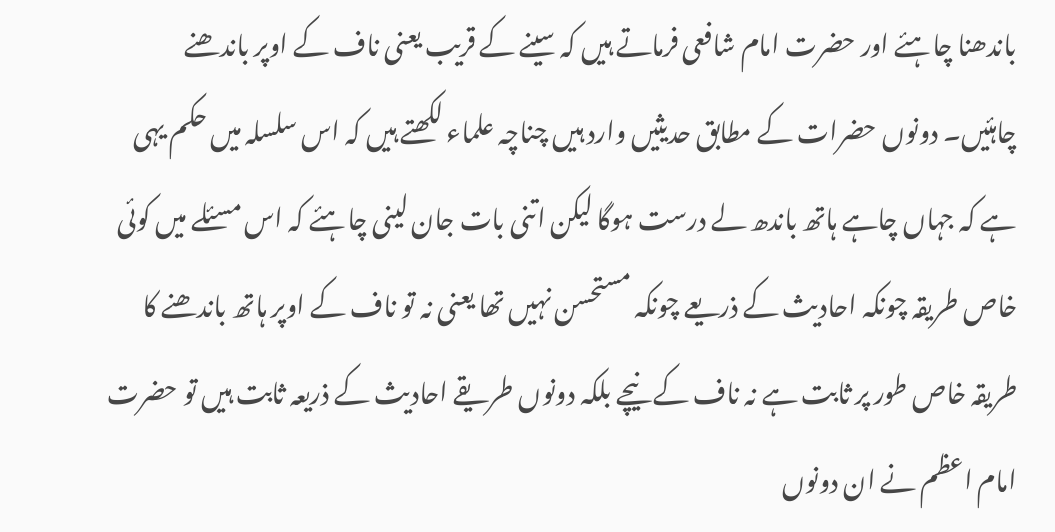باندھنا چاہئے اور حضرت امام شافعی فرماتے ہیں کہ سینے کے قریب یعنی ناف کے اوپر باندھنے چاہئیں۔ دونوں حضرات کے مطابق حدیثیں وارد ہیں چناچہ علماء لکھتے ہیں کہ اس سلسلہ میں حکم یہی ہے کہ جہاں چاہے ہاتھ باندھ لے درست ہوگا لیکن اتنی بات جان لینی چاہئے کہ اس مسئلے میں کوئی خاص طریقہ چونکہ احادیث کے ذریعے چونکہ مستحسن نہیں تھا یعنی نہ تو ناف کے اوپر ہاتھ باندھنے کا طریقہ خاص طور پر ثابت ہے نہ ناف کے نیچے بلکہ دونوں طریقے احادیث کے ذریعہ ثابت ہیں تو حضرت امام اعظم نے ان دونوں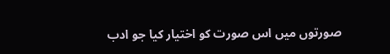صورتوں میں اس صورت کو اختیار کیا جو ادب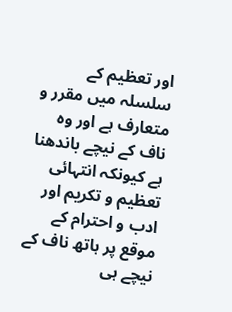اور تعظیم کے سلسلہ میں مقرر و متعارف ہے اور وہ ناف کے نیچے باندھنا ہے کیونکہ انتہائی تعظیم و تکریم اور ادب و احترام کے موقع پر ہاتھ ناف کے نیچے ہی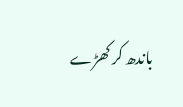باندھ کر کھڑے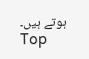ہوتے ہیں۔
Top